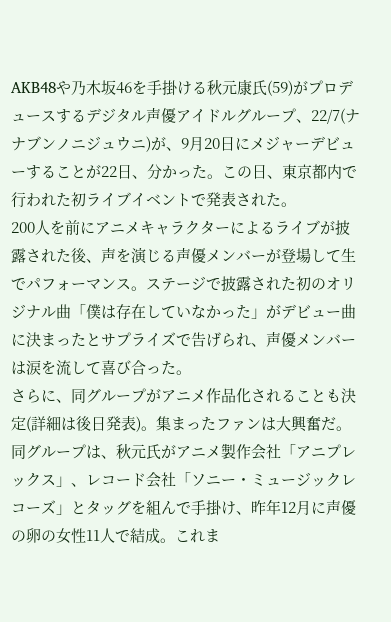AKB48や乃木坂46を手掛ける秋元康氏(59)がプロデュースするデジタル声優アイドルグループ、22/7(ナナブンノニジュウニ)が、9月20日にメジャーデビューすることが22日、分かった。この日、東京都内で行われた初ライブイベントで発表された。
200人を前にアニメキャラクターによるライブが披露された後、声を演じる声優メンバーが登場して生でパフォーマンス。ステージで披露された初のオリジナル曲「僕は存在していなかった」がデビュー曲に決まったとサプライズで告げられ、声優メンバーは涙を流して喜び合った。
さらに、同グループがアニメ作品化されることも決定(詳細は後日発表)。集まったファンは大興奮だ。
同グループは、秋元氏がアニメ製作会社「アニプレックス」、レコード会社「ソニー・ミュージックレコーズ」とタッグを組んで手掛け、昨年12月に声優の卵の女性11人で結成。これま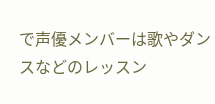で声優メンバーは歌やダンスなどのレッスン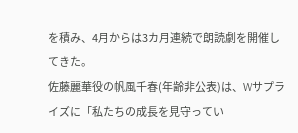を積み、4月からは3カ月連続で朗読劇を開催してきた。
佐藤麗華役の帆風千春(年齢非公表)は、Wサプライズに「私たちの成長を見守ってい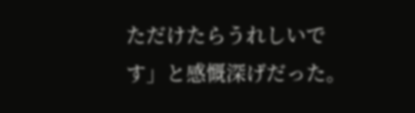ただけたらうれしいです」と感慨深げだった。